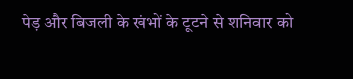पेड़ और बिजली के खंभों के टूटने से शनिवार को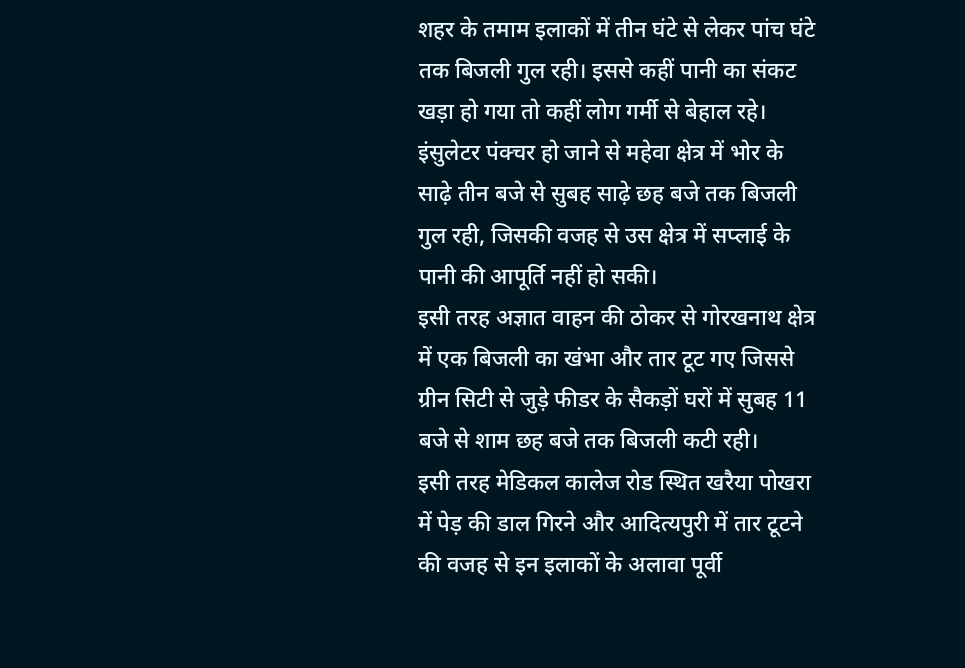शहर के तमाम इलाकों में तीन घंटे से लेकर पांच घंटे तक बिजली गुल रही। इससे कहीं पानी का संकट खड़ा हो गया तो कहीं लोग गर्मी से बेहाल रहे। इंसुलेटर पंक्चर हो जाने से महेवा क्षेत्र में भोर के साढ़े तीन बजे से सुबह साढ़े छह बजे तक बिजली गुल रही, जिसकी वजह से उस क्षेत्र में सप्लाई के पानी की आपूर्ति नहीं हो सकी।
इसी तरह अज्ञात वाहन की ठोकर से गोरखनाथ क्षेत्र में एक बिजली का खंभा और तार टूट गए जिससे ग्रीन सिटी से जुड़े फीडर के सैकड़ों घरों में सुबह 11 बजे से शाम छह बजे तक बिजली कटी रही।
इसी तरह मेडिकल कालेज रोड स्थित खरैया पोखरा में पेड़ की डाल गिरने और आदित्यपुरी में तार टूटने की वजह से इन इलाकों के अलावा पूर्वी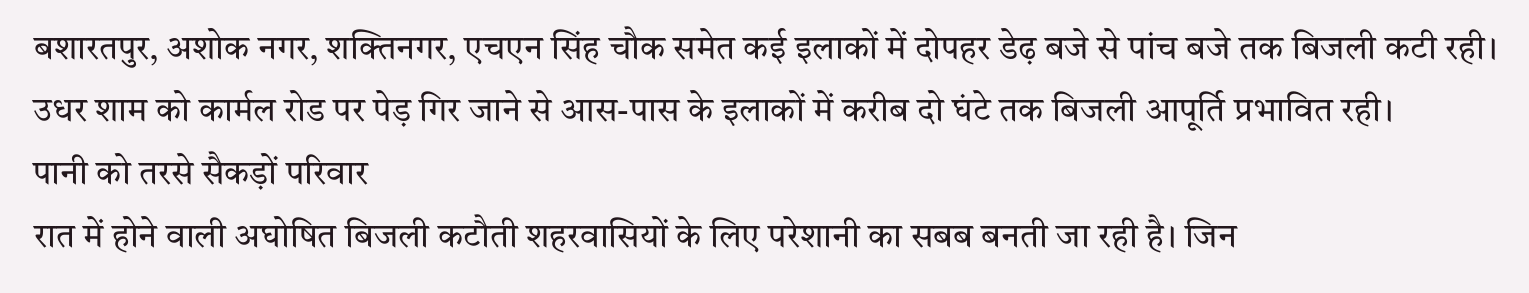बशारतपुर, अशोक नगर, शक्तिनगर, एचएन सिंह चौक समेत कई इलाकों में दोपहर डेढ़ बजे से पांच बजे तक बिजली कटी रही। उधर शाम को कार्मल रोड पर पेड़ गिर जाने से आस-पास के इलाकों में करीब दो घंटे तक बिजली आपूर्ति प्रभावित रही।
पानी को तरसे सैकड़ों परिवार
रात में होने वाली अघोषित बिजली कटौती शहरवासियों के लिए परेशानी का सबब बनती जा रही है। जिन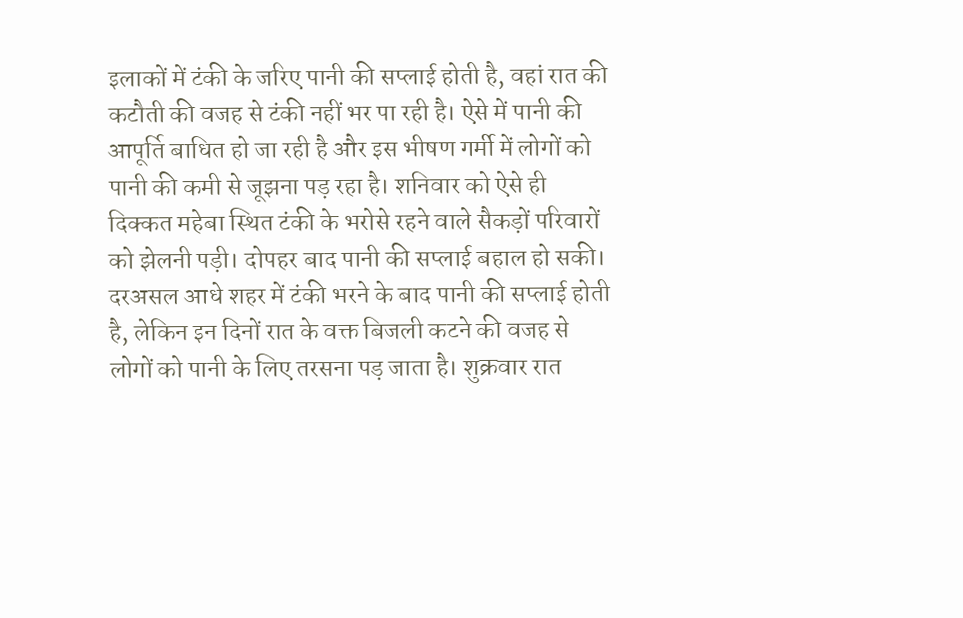इलाकों में टंकी के जरिए पानी की सप्लाई होती है, वहां रात की कटौती की वजह से टंकी नहीं भर पा रही है। ऐसे में पानी की आपूर्ति बाधित हो जा रही है और इस भीषण गर्मी में लोगों को पानी की कमी से जूझना पड़ रहा है। शनिवार को ऐसे ही दिक्कत महेबा स्थित टंकी के भरोसे रहने वाले सैकड़ों परिवारों को झेलनी पड़ी। दोपहर बाद पानी की सप्लाई बहाल हो सकी।
दरअसल आधे शहर में टंकी भरने के बाद पानी की सप्लाई होती है, लेकिन इन दिनों रात के वक्त बिजली कटने की वजह से लोगों को पानी के लिए तरसना पड़ जाता है। शुक्रवार रात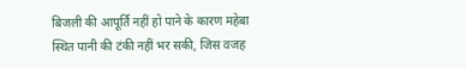बिजली की आपूर्ति नहीं हो पाने के कारण महेबा स्थित पानी की टंकी नहीं भर सकी, जिस वजह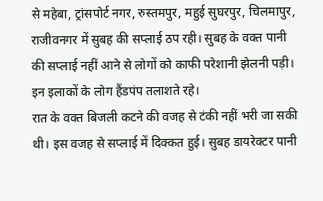से महेबा, ट्रांसपोर्ट नगर, रुस्तमपुर, महुई सुघरपुर, चिलमापुर, राजीवनगर में सुबह की सप्लाई ठप रही। सुबह के वक्त पानी की सप्लाई नहीं आने से लोगों को काफी परेशानी झेलनी पड़ी। इन इलाकों के लोग हैंडपंप तलाशते रहे।
रात के वक्त बिजली कटने की वजह से टंकी नहीं भरी जा सकी थी। इस वजह से सप्लाई में दिक्कत हुई। सुबह डायरेक्टर पानी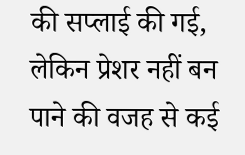की सप्लाई की गई, लेकिन प्रेशर नहीं बन पाने की वजह से कई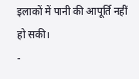इलाकों में पानी की आपूर्ति नहीं हो सकी।
-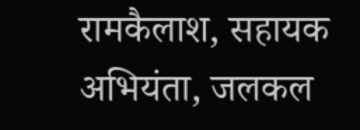रामकैलाश, सहायक अभियंता, जलकल